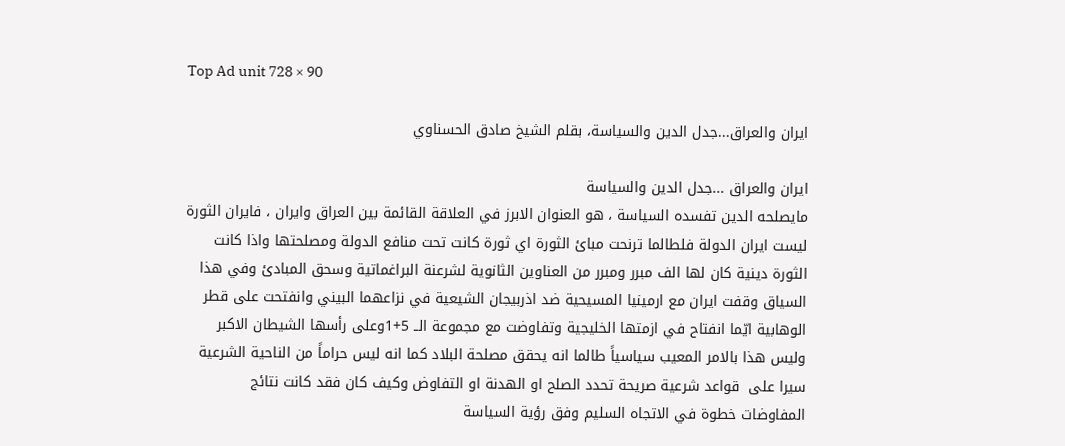Top Ad unit 728 × 90

ايران والعراق...جدل الدين والسياسة، بقلم الشيخ صادق الحسناوي

ايران والعراق ...جدل الدين والسياسة
مايصلحه الدين تفسده السياسة ، هو العنوان الابرز في العلاقة القائمة بين العراق وايران ، فايران الثورة ليست ايران الدولة فلطالما ترنحت مبائ الثورة اي ثورة كانت تحت منافع الدولة ومصلحتها واذا كانت الثورة دينية كان لها الف مبرر ومبرر من العناوين الثانوية لشرعنة البراغماتية وسحق المبادئ وفي هذا السياق وقفت ايران مع ارمينيا المسيحية ضد اذربيجان الشيعية في نزاعهما البيني وانفتحت على قطر الوهابية ايّما انفتاح في ازمتها الخليجية وتفاوضت مع مجموعة الــ 5+1وعلى رأسها الشيطان الاكبر وليس هذا بالامر المعيب سياسياً طالما انه يحقق مصلحة البلاد كما انه ليس حراماً من الناحية الشرعية سيرا على  قواعد شرعية صريحة تحدد الصلح او الهدنة او التفاوض وكيف كان فقد كانت نتائج المفاوضات خطوة في الاتجاه السليم وفق رؤية السياسة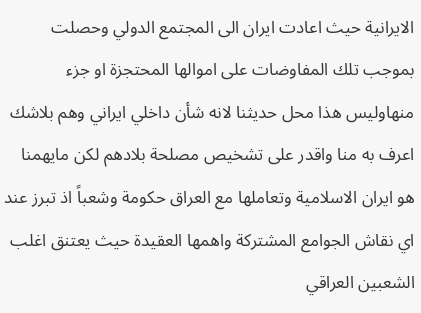الايرانية حيث اعادت ايران الى المجتمع الدولي وحصلت بموجب تلك المفاوضات على اموالها المحتجزة او جزء منهاوليس هذا محل حديثنا لانه شأن داخلي ايراني وهم بلاشك اعرف به منا واقدر على تشخيص مصلحة بلادهم لكن مايهمنا هو ايران الاسلامية وتعاملها مع العراق حكومة وشعباً اذ تبرز عند اي نقاش الجوامع المشتركة واهمها العقيدة حيث يعتنق اغلب الشعبين العراقي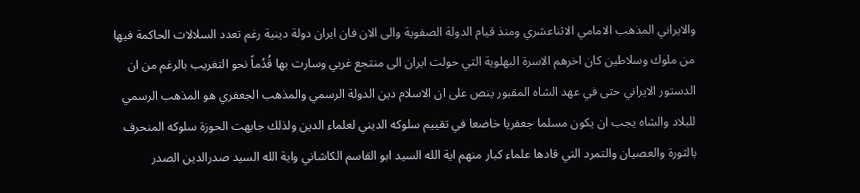والايراني المذهب الامامي الاثناعشري ومنذ قيام الدولة الصفوية والى الان فان ايران دولة دينية رغم تعدد السلالات الحاكمة فيها من ملوك وسلاطين كان اخرهم الاسرة البهلوية التي حولت ايران الى منتجع غربي وسارت بها قُدُماً نحو التغريب بالرغم من ان الدستور الايراني حتى في عهد الشاه المقبور ينص على ان الاسلام دين الدولة الرسمي والمذهب الجعفري هو المذهب الرسمي للبلاد والشاه يجب ان يكون مسلما جعفريا خاضعا في تقييم سلوكه الديني لعلماء الدين ولذلك جابهت الحوزة سلوكه المنحرف بالثورة والعصيان والتمرد التي قادها علماء كبار منهم اية الله السيد ابو القاسم الكاشاني واية الله السيد صدرالدين الصدر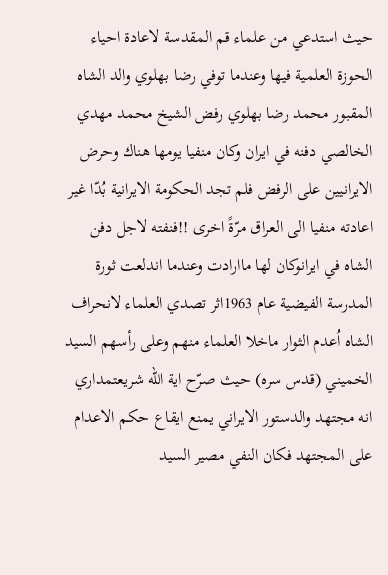حيث استدعي من علماء قم المقدسة لاعادة احياء الحوزة العلمية فيها وعندما توفي رضا بهلوي والد الشاه المقبور محمد رضا بهلوي رفض الشيخ محمد مهدي الخالصي دفنه في ايران وكان منفيا يومها هناك وحرض الايرانيين على الرفض فلم تجد الحكومة الايرانية بُدّا غير اعادته منفيا الى العراق مرّةً اخرى !!فنفته لاجل دفن الشاه في ايرانوكان لها ماارادت وعندما اندلعت ثورة المدرسة الفيضية عام 1963اثر تصدي العلماء لانحراف الشاه اُعدم الثوار ماخلا العلماء منهم وعلى رأسهم السيد الخميني (قدس سره) حيث صرّح اية الله شريعتمداري انه مجتهد والدستور الايراني يمنع ايقاع حكم الاعدام على المجتهد فكان النفي مصير السيد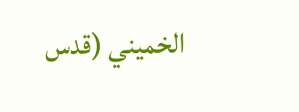الخميني (قدس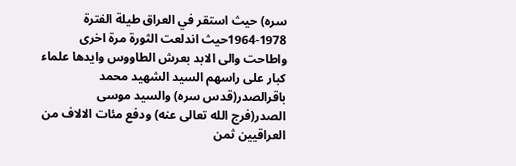سره) حيث استقر في العراق طيلة الفترة 1978-1964حيث اندلعت الثورة مرة اخرى واطاحت والى الابد بعرش الطاووس وايدها علماء كبار على راسهم السيد الشهيد محمد باقرالصدر(قدس سره) والسيد موسى الصدر(فرج الله تعالى عنه) ودفع مئات الالاف من العراقيين ثمن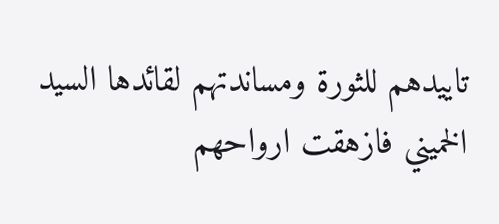تاييدهم للثورة ومساندتهم لقائدها السيد الخميني فازهقت ارواحهم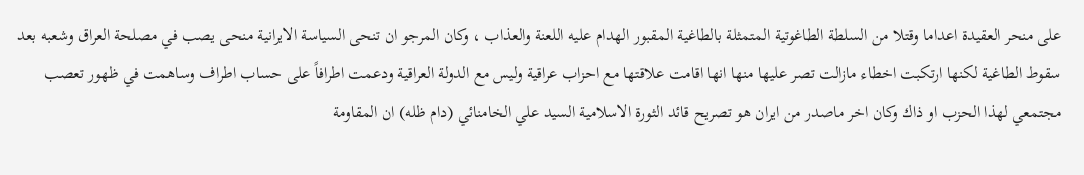على منحر العقيدة اعداما وقتلا من السلطة الطاغوتية المتمثلة بالطاغية المقبور الهدام عليه اللعنة والعذاب ، وكان المرجو ان تنحى السياسة الايرانية منحى يصب في مصلحة العراق وشعبه بعد سقوط الطاغية لكنها ارتكبت اخطاء مازالت تصر عليها منها انها اقامت علاقتها مع احزاب عراقية وليس مع الدولة العراقية ودعمت اطرافاً على حساب اطراف وساهمت في ظهور تعصب مجتمعي لهذا الحزب او ذاك وكان اخر ماصدر من ايران هو تصريح قائد الثورة الاسلامية السيد علي الخامنائي (دام ظله) ان المقاومة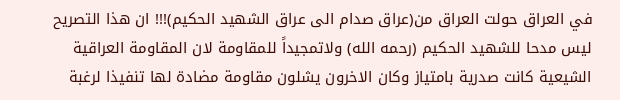في العراق حولت العراق من(عراق صدام الى عراق الشهيد الحكيم)!!! ان هذا التصريح ليس مدحا للشهيد الحكيم (رحمه الله) ولاتمجيداً للمقاومة لان المقاومة العراقية الشيعية كانت صدرية بامتياز وكان الاخرون يشلون مقاومة مضادة لها تنفيذا لرغبة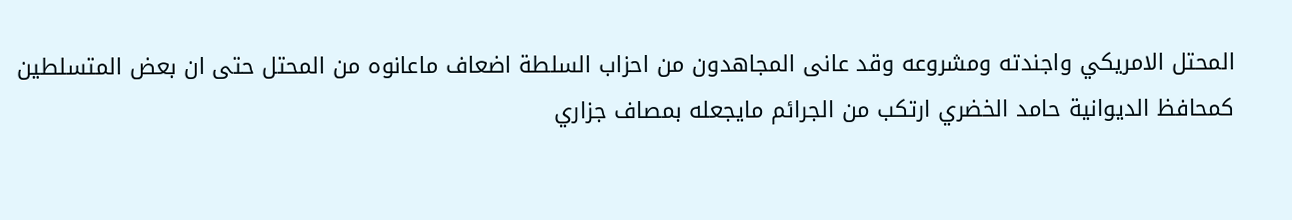المحتل الامريكي واجندته ومشروعه وقد عانى المجاهدون من احزاب السلطة اضعاف ماعانوه من المحتل حتى ان بعض المتسلطين كمحافظ الديوانية حامد الخضري ارتكب من الجرائم مايجعله بمصاف جزاري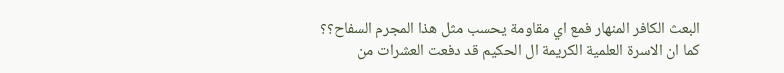البعث الكافر المنهار فمع اي مقاومة يحسب مثل هذا المجرم السفاح؟؟ كما ان الاسرة العلمية الكريمة ال الحكيم قد دفعت العشرات من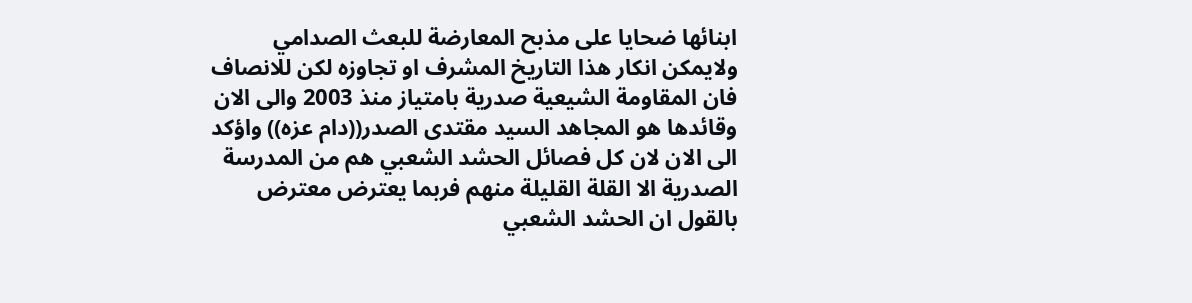ابنائها ضحايا على مذبح المعارضة للبعث الصدامي ولايمكن انكار هذا التاريخ المشرف او تجاوزه لكن للانصاف فان المقاومة الشيعية صدرية بامتياز منذ 2003 والى الان وقائدها هو المجاهد السيد مقتدى الصدر((دام عزه)) واؤكد الى الان لان كل فصائل الحشد الشعبي هم من المدرسة الصدرية الا القلة القليلة منهم فربما يعترض معترض بالقول ان الحشد الشعبي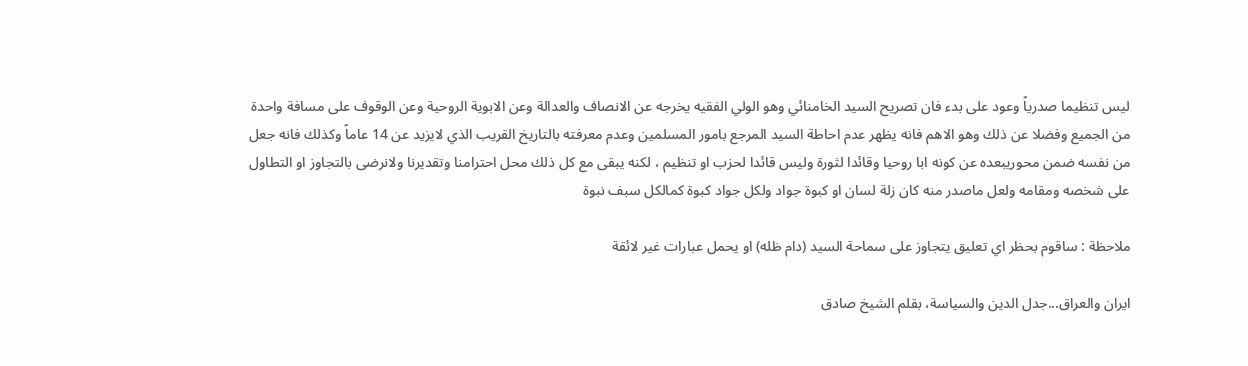ليس تنظيما صدرياً وعود على بدء فان تصريح السيد الخامنائي وهو الولي الفقيه يخرجه عن الانصاف والعدالة وعن الابوية الروحية وعن الوقوف على مسافة واحدة من الجميع وفضلا عن ذلك وهو الاهم فانه يظهر عدم احاطة السيد المرجع بامور المسلمين وعدم معرفته بالتاريخ القريب الذي لايزيد عن 14 عاماً وكذلك فانه جعل من نفسه ضمن محوريبعده عن كونه ابا روحيا وقائدا لثورة وليس قائدا لحزب او تنظيم ، لكنه يبقى مع كل ذلك محل احترامنا وتقديرنا ولانرضى بالتجاوز او التطاول على شخصه ومقامه ولعل ماصدر منه كان زلة لسان او كبوة جواد ولكل جواد كبوة كمالكل سبف نبوة

ملاحظة : ساقوم بحظر اي تعليق يتجاوز على سماحة السيد (دام ظله) او يحمل عبارات غير لائقة

ايران والعراق...جدل الدين والسياسة، بقلم الشيخ صادق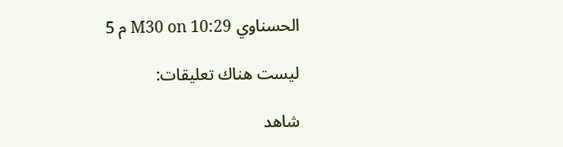الحسناوي M30 on 10:29 م 5

ليست هناك تعليقات:

شاهد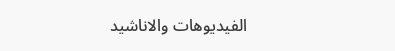الفيديوهات والاناشيد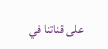على قناتنا في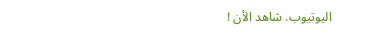اليوتيوب. شاهد الأن !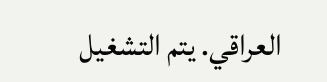العراقي. يتم التشغيل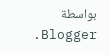بواسطة Blogger.